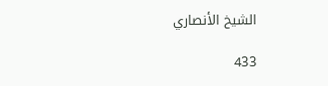الشيخ الأنصاري

433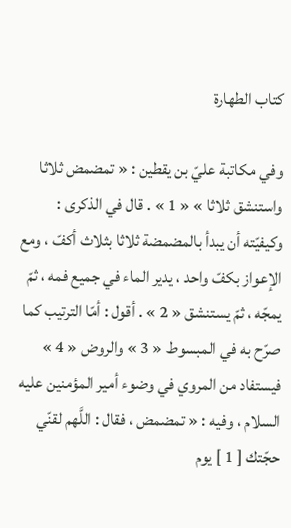كتاب الطهارة

وفي مكاتبة عليّ بن يقطين : « تمضمض ثلاثا واستنشق ثلاثا » « 1 » . قال في الذكرى : وكيفيّته أن يبدأ بالمضمضة ثلاثا بثلاث أكفّ ، ومع الإعواز بكفّ واحد ، يدير الماء في جميع فمه ، ثمّ يمجّه ، ثمّ يستنشق « 2 » . أقول : أمّا الترتيب كما صرّح به في المبسوط « 3 » والروض « 4 » فيستفاد من المروي في وضوء أمير المؤمنين عليه السلام ، وفيه : « تمضمض ، فقال : اللَّهم لقنّي حجّتك [ 1 ] يوم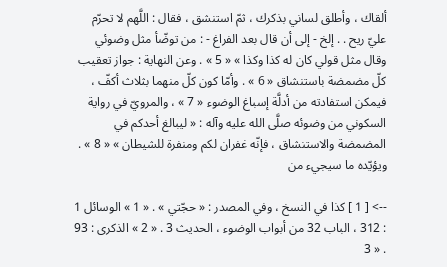ألقاك ، وأطلق لساني بذكرك ، ثمّ استنشق ، فقال : اللَّهم لا تحرّم عليّ ريح . . إلخ - إلى أن قال بعد الفراغ - : من توضّأ مثل وضوئي وقال مثل قولي كان له كذا وكذا » « 5 » . وعن النهاية : جواز تعقيب كلّ مضمضة باستنشاق « 6 » . وأمّا كون كلّ منهما بثلاث أكفّ ، فيمكن استفادته من أدلَّة إسباغ الوضوء « 7 » ، والمرويّ في رواية السكوني من وضوئه صلَّى الله عليه وآله : « ليبالغ أحدكم في المضمضة والاستنشاق ، فإنّه غفران لكم ومنفرة للشيطان » « 8 » . ويؤيّده ما سيجيء من

--> [ 1 ] كذا في النسخ ، وفي المصدر : « حجّتي » . « 1 » الوسائل 1 : 312 ، الباب 32 من أبواب الوضوء ، الحديث 3 . « 2 » الذكرى : 93 . « 3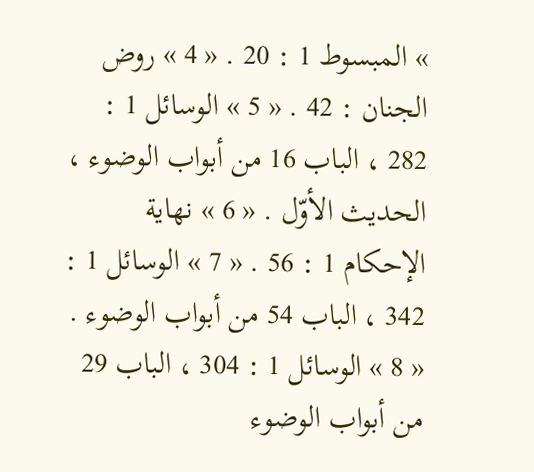» المبسوط 1 : 20 . « 4 » روض الجنان : 42 . « 5 » الوسائل 1 : 282 ، الباب 16 من أبواب الوضوء ، الحديث الأوّل . « 6 » نهاية الإحكام 1 : 56 . « 7 » الوسائل 1 : 342 ، الباب 54 من أبواب الوضوء . « 8 » الوسائل 1 : 304 ، الباب 29 من أبواب الوضوء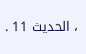، الحديث 11 .